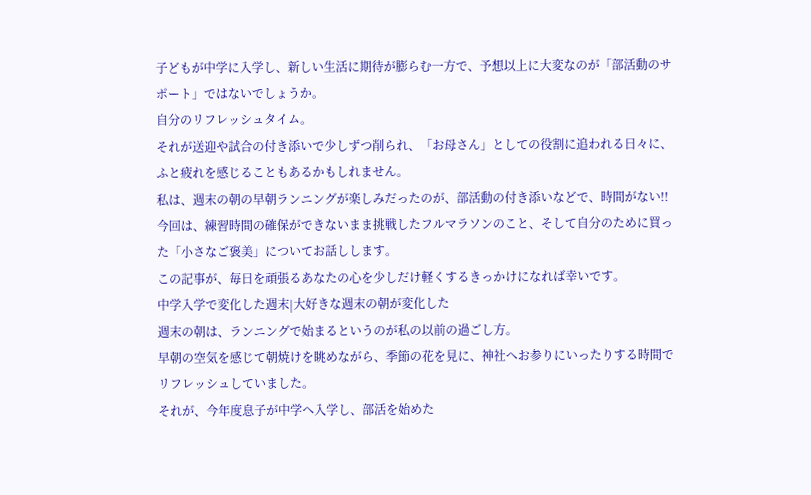子どもが中学に入学し、新しい生活に期待が膨らむ一方で、予想以上に大変なのが「部活動のサポート」ではないでしょうか。
自分のリフレッシュタイム。
それが送迎や試合の付き添いで少しずつ削られ、「お母さん」としての役割に追われる日々に、ふと疲れを感じることもあるかもしれません。
私は、週末の朝の早朝ランニングが楽しみだったのが、部活動の付き添いなどで、時間がない!!
今回は、練習時間の確保ができないまま挑戦したフルマラソンのこと、そして自分のために買った「小さなご褒美」についてお話しします。
この記事が、毎日を頑張るあなたの心を少しだけ軽くするきっかけになれば幸いです。
中学入学で変化した週末|大好きな週末の朝が変化した
週末の朝は、ランニングで始まるというのが私の以前の過ごし方。
早朝の空気を感じて朝焼けを眺めながら、季節の花を見に、神社へお参りにいったりする時間でリフレッシュしていました。
それが、今年度息子が中学へ入学し、部活を始めた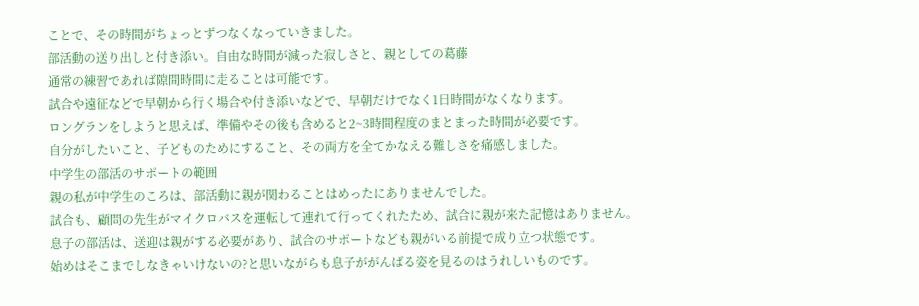ことで、その時間がちょっとずつなくなっていきました。
部活動の送り出しと付き添い。自由な時間が減った寂しさと、親としての葛藤
通常の練習であれば隙間時間に走ることは可能です。
試合や遠征などで早朝から行く場合や付き添いなどで、早朝だけでなく1日時間がなくなります。
ロングランをしようと思えば、準備やその後も含めると2~3時間程度のまとまった時間が必要です。
自分がしたいこと、子どものためにすること、その両方を全てかなえる難しさを痛感しました。
中学生の部活のサポートの範囲
親の私が中学生のころは、部活動に親が関わることはめったにありませんでした。
試合も、顧問の先生がマイクロバスを運転して連れて行ってくれたため、試合に親が来た記憶はありません。
息子の部活は、送迎は親がする必要があり、試合のサポートなども親がいる前提で成り立つ状態です。
始めはそこまでしなきゃいけないの?と思いながらも息子ががんばる姿を見るのはうれしいものです。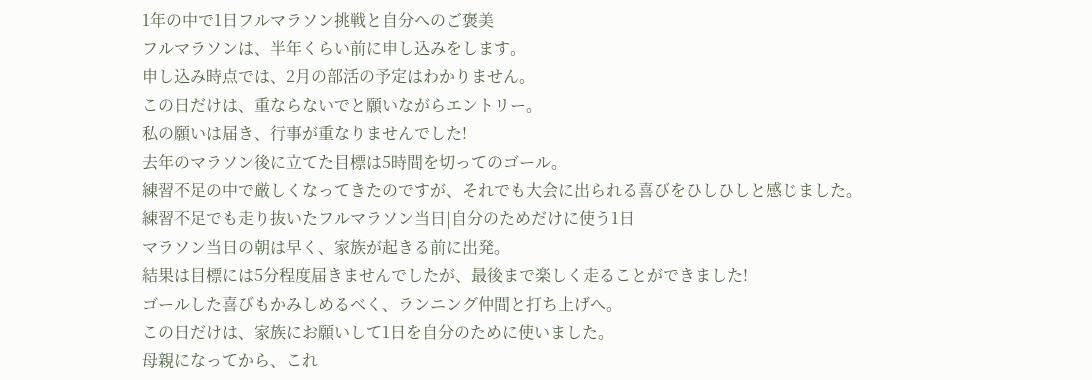1年の中で1日フルマラソン挑戦と自分へのご褒美
フルマラソンは、半年くらい前に申し込みをします。
申し込み時点では、2月の部活の予定はわかりません。
この日だけは、重ならないでと願いながらエントリー。
私の願いは届き、行事が重なりませんでした!
去年のマラソン後に立てた目標は5時間を切ってのゴール。
練習不足の中で厳しくなってきたのですが、それでも大会に出られる喜びをひしひしと感じました。
練習不足でも走り抜いたフルマラソン当日|自分のためだけに使う1日
マラソン当日の朝は早く、家族が起きる前に出発。
結果は目標には5分程度届きませんでしたが、最後まで楽しく走ることができました!
ゴールした喜びもかみしめるべく、ランニング仲間と打ち上げへ。
この日だけは、家族にお願いして1日を自分のために使いました。
母親になってから、これ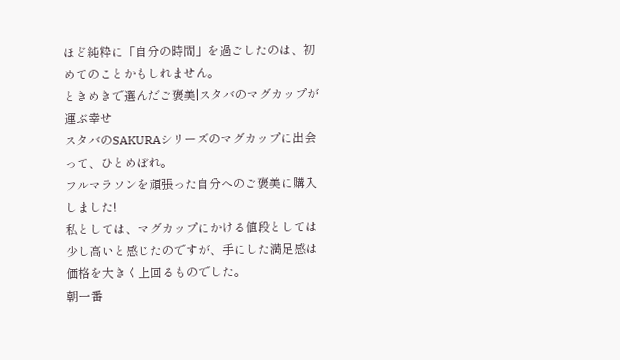ほど純粋に「自分の時間」を過ごしたのは、初めてのことかもしれません。
ときめきで選んだご褒美|スタバのマグカップが運ぶ幸せ
スタバのSAKURAシリーズのマグカップに出会って、ひとめぼれ。
フルマラソンを頑張った自分へのご褒美に購入しました!
私としては、マグカップにかける値段としては少し高いと感じたのですが、手にした満足感は価格を大きく上回るものでした。
朝一番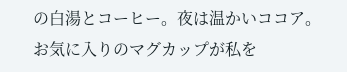の白湯とコーヒー。夜は温かいココア。
お気に入りのマグカップが私を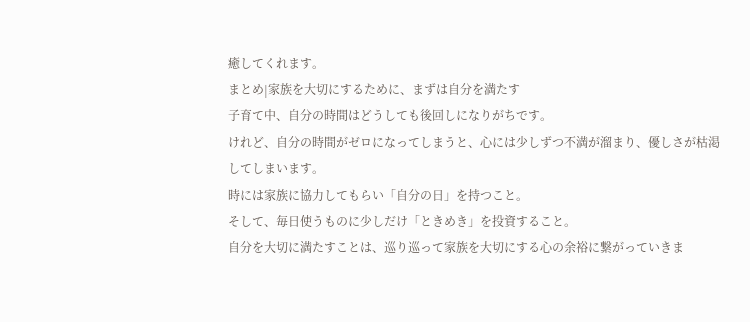癒してくれます。
まとめ|家族を大切にするために、まずは自分を満たす
子育て中、自分の時間はどうしても後回しになりがちです。
けれど、自分の時間がゼロになってしまうと、心には少しずつ不満が溜まり、優しさが枯渇してしまいます。
時には家族に協力してもらい「自分の日」を持つこと。
そして、毎日使うものに少しだけ「ときめき」を投資すること。
自分を大切に満たすことは、巡り巡って家族を大切にする心の余裕に繋がっていきま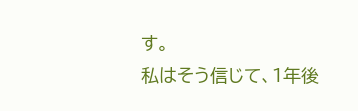す。
私はそう信じて、1年後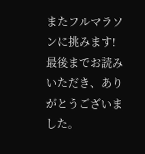またフルマラソンに挑みます!
最後までお読みいただき、ありがとうございました。